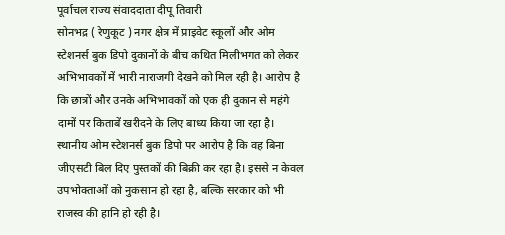पूर्वाचल राज्य संवाददाता दीपू तिवारी
सोनभद्र ( रेणुकूट ) नगर क्षेत्र में प्राइवेट स्कूलों और ओम स्टेशनर्स बुक डिपो दुकानों के बीच कथित मिलीभगत को लेकर अभिभावकों में भारी नाराजगी देखने को मिल रही है। आरोप है कि छात्रों और उनके अभिभावकों को एक ही दुकान से महंगे दामों पर किताबें खरीदने के लिए बाध्य किया जा रहा है।
स्थानीय ओम स्टेशनर्स बुक डिपो पर आरोप है कि वह बिना जीएसटी बिल दिए पुस्तकों की बिक्री कर रहा है। इससे न केवल उपभोक्ताओं को नुकसान हो रहा है, बल्कि सरकार को भी राजस्व की हानि हो रही है।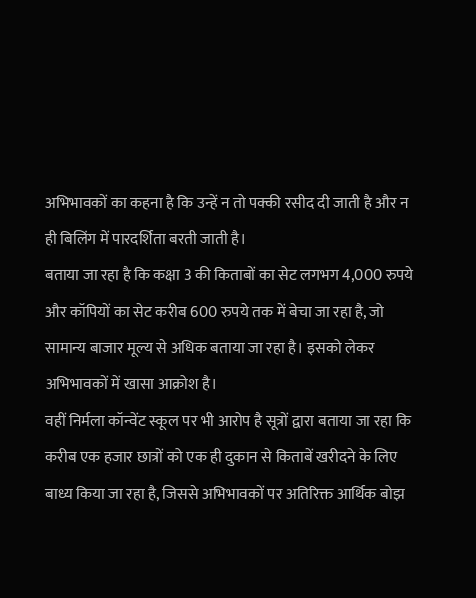अभिभावकों का कहना है कि उन्हें न तो पक्की रसीद दी जाती है और न ही बिलिंग में पारदर्शिता बरती जाती है।
बताया जा रहा है कि कक्षा 3 की किताबों का सेट लगभग 4,000 रुपये और कॉपियों का सेट करीब 600 रुपये तक में बेचा जा रहा है, जो सामान्य बाजार मूल्य से अधिक बताया जा रहा है। इसको लेकर अभिभावकों में खासा आक्रोश है।
वहीं निर्मला कॉन्वेंट स्कूल पर भी आरोप है सूत्रों द्वारा बताया जा रहा कि करीब एक हजार छात्रों को एक ही दुकान से किताबें खरीदने के लिए बाध्य किया जा रहा है, जिससे अभिभावकों पर अतिरिक्त आर्थिक बोझ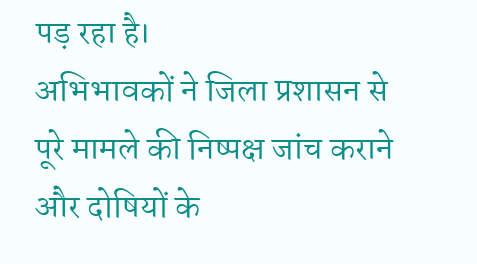पड़ रहा है।
अभिभावकों ने जिला प्रशासन से पूरे मामले की निष्पक्ष जांच कराने और दोषियों के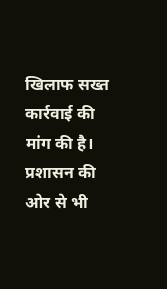खिलाफ सख्त कार्रवाई की मांग की है।
प्रशासन की ओर से भी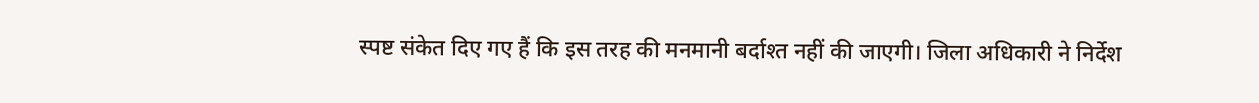स्पष्ट संकेत दिए गए हैं कि इस तरह की मनमानी बर्दाश्त नहीं की जाएगी। जिला अधिकारी ने निर्देश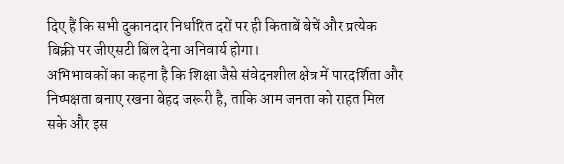दिए हैं कि सभी दुकानदार निर्धारित दरों पर ही किताबें बेचें और प्रत्येक बिक्री पर जीएसटी बिल देना अनिवार्य होगा।
अभिभावकों का कहना है कि शिक्षा जैसे संवेदनशील क्षेत्र में पारदर्शिता और निष्पक्षता बनाए रखना बेहद जरूरी है, ताकि आम जनता को राहत मिल सके और इस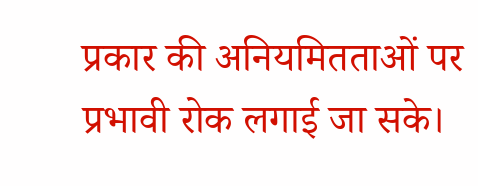प्रकार की अनियमितताओं पर प्रभावी रोक लगाई जा सके।